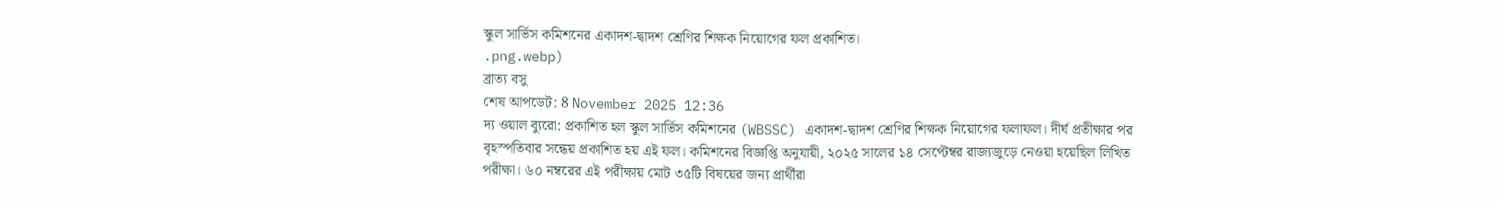স্কুল সার্ভিস কমিশনের একাদশ-দ্বাদশ শ্রেণির শিক্ষক নিয়োগের ফল প্রকাশিত।
.png.webp)
ব্রাত্য বসু
শেষ আপডেট: 8 November 2025 12:36
দ্য ওয়াল ব্যুরো: প্রকাশিত হল স্কুল সার্ভিস কমিশনের (WBSSC) একাদশ-দ্বাদশ শ্রেণির শিক্ষক নিয়োগের ফলাফল। দীর্ঘ প্রতীক্ষার পর বৃহস্পতিবার সন্ধেয় প্রকাশিত হয় এই ফল। কমিশনের বিজ্ঞপ্তি অনুযায়ী, ২০২৫ সালের ১৪ সেপ্টেম্বর রাজ্যজুড়ে নেওয়া হয়েছিল লিখিত পরীক্ষা। ৬০ নম্বরের এই পরীক্ষায় মোট ৩৫টি বিষয়ের জন্য প্রার্থীরা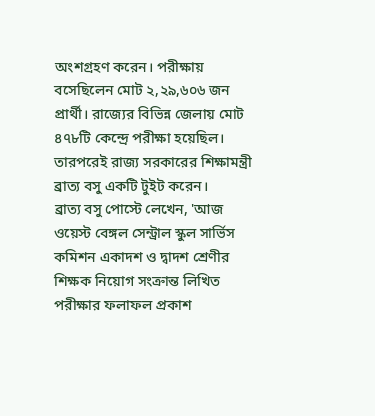অংশগ্রহণ করেন। পরীক্ষায় বসেছিলেন মোট ২,২৯,৬০৬ জন প্রার্থী। রাজ্যের বিভিন্ন জেলায় মোট ৪৭৮টি কেন্দ্রে পরীক্ষা হয়েছিল। তারপরেই রাজ্য সরকারের শিক্ষামন্ত্রী ব্রাত্য বসু একটি টুইট করেন।
ব্রাত্য বসু পোস্টে লেখেন, 'আজ ওয়েস্ট বেঙ্গল সেন্ট্রাল স্কুল সার্ভিস কমিশন একাদশ ও দ্বাদশ শ্রেণীর শিক্ষক নিয়োগ সংক্রান্ত লিখিত পরীক্ষার ফলাফল প্রকাশ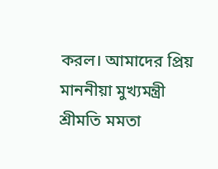করল। আমাদের প্রিয় মাননীয়া মুখ্যমন্ত্রী শ্রীমতি মমতা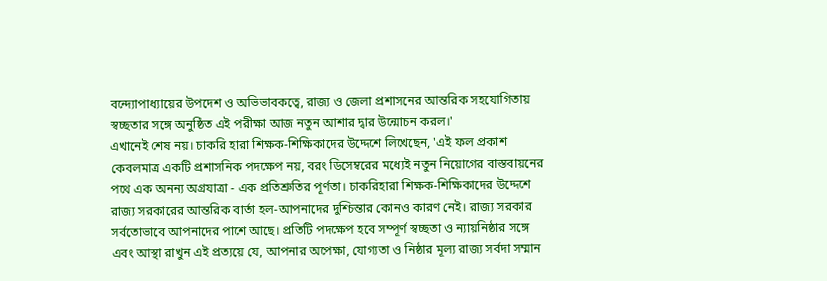বন্দ্যোপাধ্যায়ের উপদেশ ও অভিভাবকত্বে, রাজ্য ও জেলা প্রশাসনের আন্তরিক সহযোগিতায় স্বচ্ছতার সঙ্গে অনুষ্ঠিত এই পরীক্ষা আজ নতুন আশার দ্বার উন্মোচন করল।'
এখানেই শেষ নয়। চাকরি হারা শিক্ষক-শিক্ষিকাদের উদ্দেশে লিখেছেন, 'এই ফল প্রকাশ কেবলমাত্র একটি প্রশাসনিক পদক্ষেপ নয়, বরং ডিসেম্বরের মধ্যেই নতুন নিয়োগের বাস্তবায়নের পথে এক অনন্য অগ্রযাত্রা - এক প্রতিশ্রুতির পূর্ণতা। চাকরিহারা শিক্ষক-শিক্ষিকাদের উদ্দেশে রাজ্য সরকারের আন্তরিক বার্তা হল-আপনাদের দুশ্চিন্তার কোনও কারণ নেই। রাজ্য সরকার সর্বতোভাবে আপনাদের পাশে আছে। প্রতিটি পদক্ষেপ হবে সম্পূর্ণ স্বচ্ছতা ও ন্যায়নিষ্ঠার সঙ্গে এবং আস্থা রাখুন এই প্রত্যয়ে যে, আপনার অপেক্ষা, যোগ্যতা ও নিষ্ঠার মূল্য রাজ্য সর্বদা সম্মান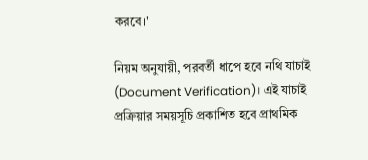করবে।'

নিয়ম অনুযায়ী, পরবর্তী ধাপে হবে নথি যাচাই (Document Verification)। এই যাচাই প্রক্রিয়ার সময়সূচি প্রকাশিত হবে প্রাথমিক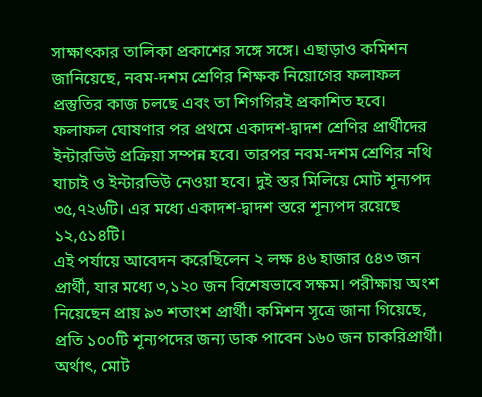সাক্ষাৎকার তালিকা প্রকাশের সঙ্গে সঙ্গে। এছাড়াও কমিশন জানিয়েছে, নবম-দশম শ্রেণির শিক্ষক নিয়োগের ফলাফল প্রস্তুতির কাজ চলছে এবং তা শিগগিরই প্রকাশিত হবে।
ফলাফল ঘোষণার পর প্রথমে একাদশ-দ্বাদশ শ্রেণির প্রার্থীদের ইন্টারভিউ প্রক্রিয়া সম্পন্ন হবে। তারপর নবম-দশম শ্রেণির নথি যাচাই ও ইন্টারভিউ নেওয়া হবে। দুই স্তর মিলিয়ে মোট শূন্যপদ ৩৫,৭২৬টি। এর মধ্যে একাদশ-দ্বাদশ স্তরে শূন্যপদ রয়েছে ১২,৫১৪টি।
এই পর্যায়ে আবেদন করেছিলেন ২ লক্ষ ৪৬ হাজার ৫৪৩ জন প্রার্থী, যার মধ্যে ৩,১২০ জন বিশেষভাবে সক্ষম। পরীক্ষায় অংশ নিয়েছেন প্রায় ৯৩ শতাংশ প্রার্থী। কমিশন সূত্রে জানা গিয়েছে, প্রতি ১০০টি শূন্যপদের জন্য ডাক পাবেন ১৬০ জন চাকরিপ্রার্থী। অর্থাৎ, মোট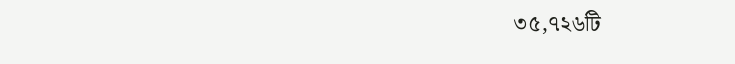৩৫,৭২৬টি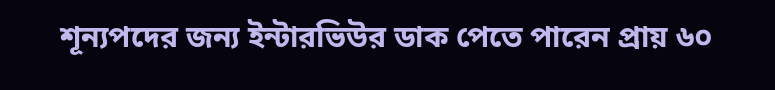শূন্যপদের জন্য ইন্টারভিউর ডাক পেতে পারেন প্রায় ৬০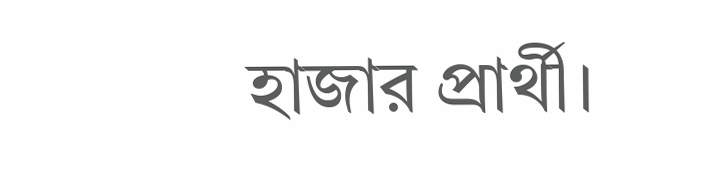হাজার প্রার্থী।